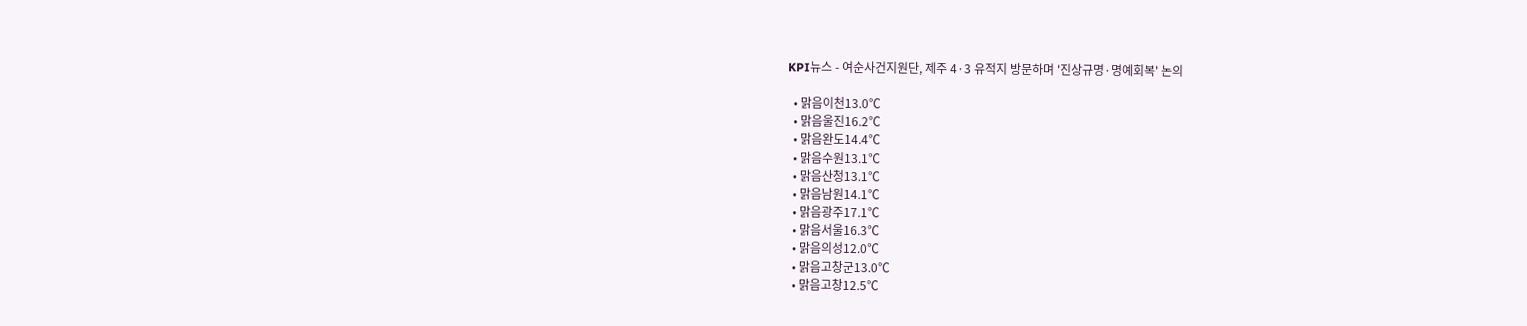KPI뉴스 - 여순사건지원단, 제주 4·3 유적지 방문하며 '진상규명·명예회복' 논의

  • 맑음이천13.0℃
  • 맑음울진16.2℃
  • 맑음완도14.4℃
  • 맑음수원13.1℃
  • 맑음산청13.1℃
  • 맑음남원14.1℃
  • 맑음광주17.1℃
  • 맑음서울16.3℃
  • 맑음의성12.0℃
  • 맑음고창군13.0℃
  • 맑음고창12.5℃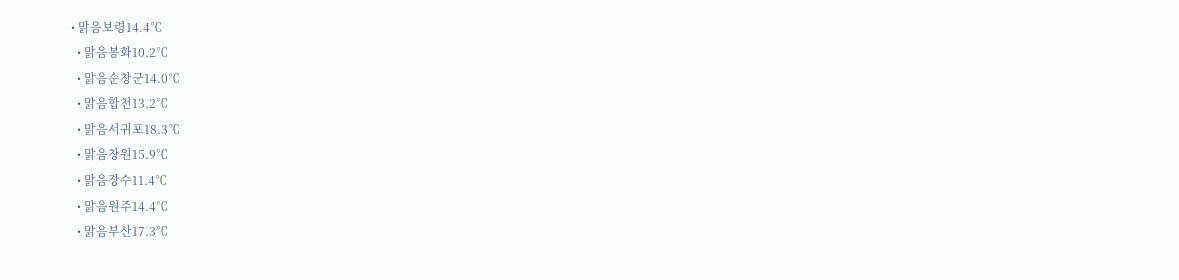• 맑음보령14.4℃
  • 맑음봉화10.2℃
  • 맑음순창군14.0℃
  • 맑음합천13.2℃
  • 맑음서귀포18.3℃
  • 맑음창원15.9℃
  • 맑음장수11.4℃
  • 맑음원주14.4℃
  • 맑음부산17.3℃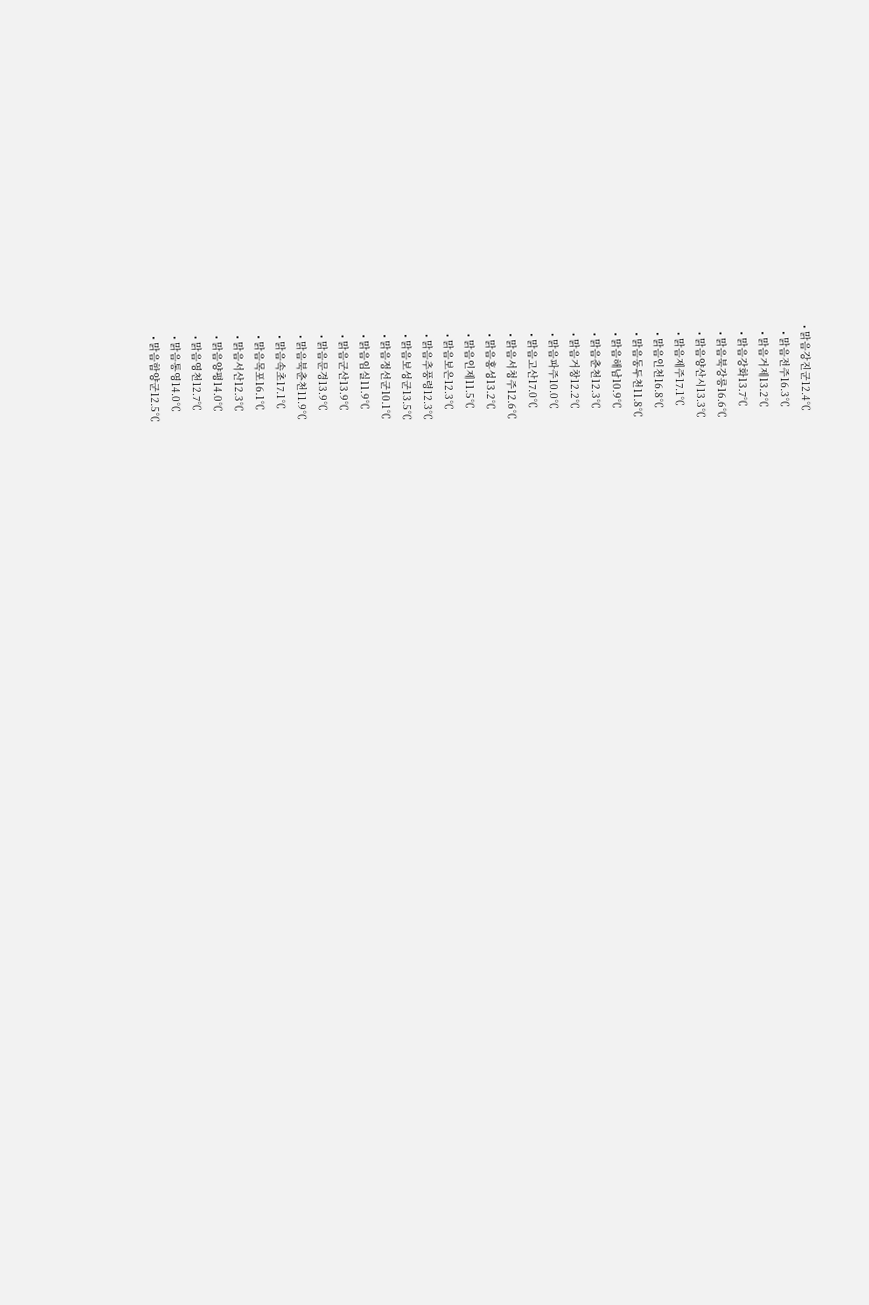• 맑음강진군12.4℃
  • 맑음전주16.3℃
  • 맑음거제13.2℃
  • 맑음강화13.7℃
  • 맑음북강릉16.6℃
  • 맑음양산시13.3℃
  • 맑음제주17.1℃
  • 맑음인천16.8℃
  • 맑음동두천11.8℃
  • 맑음해남10.9℃
  • 맑음춘천12.3℃
  • 맑음거창12.2℃
  • 맑음파주10.0℃
  • 맑음고산17.0℃
  • 맑음서청주12.6℃
  • 맑음홍성13.2℃
  • 맑음인제11.5℃
  • 맑음보은12.3℃
  • 맑음추풍령12.3℃
  • 맑음보성군13.5℃
  • 맑음정선군10.1℃
  • 맑음임실11.9℃
  • 맑음군산13.9℃
  • 맑음문경13.9℃
  • 맑음북춘천11.9℃
  • 맑음속초17.1℃
  • 맑음목포16.1℃
  • 맑음서산12.3℃
  • 맑음양평14.0℃
  • 맑음영천12.7℃
  • 맑음통영14.0℃
  • 맑음함양군12.5℃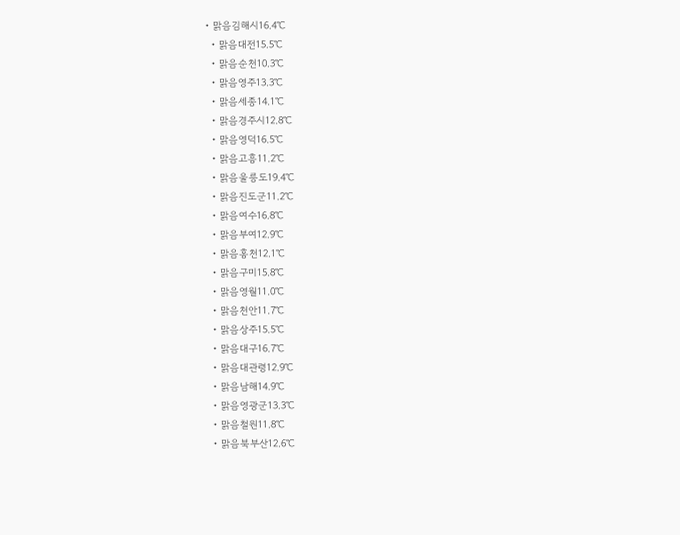• 맑음김해시16.4℃
  • 맑음대전15.5℃
  • 맑음순천10.3℃
  • 맑음영주13.3℃
  • 맑음세종14.1℃
  • 맑음경주시12.8℃
  • 맑음영덕16.5℃
  • 맑음고흥11.2℃
  • 맑음울릉도19.4℃
  • 맑음진도군11.2℃
  • 맑음여수16.8℃
  • 맑음부여12.9℃
  • 맑음홍천12.1℃
  • 맑음구미15.8℃
  • 맑음영월11.0℃
  • 맑음천안11.7℃
  • 맑음상주15.5℃
  • 맑음대구16.7℃
  • 맑음대관령12.9℃
  • 맑음남해14.9℃
  • 맑음영광군13.3℃
  • 맑음철원11.8℃
  • 맑음북부산12.6℃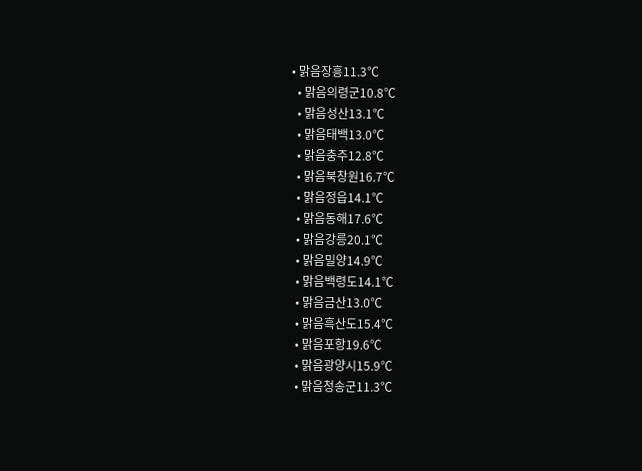• 맑음장흥11.3℃
  • 맑음의령군10.8℃
  • 맑음성산13.1℃
  • 맑음태백13.0℃
  • 맑음충주12.8℃
  • 맑음북창원16.7℃
  • 맑음정읍14.1℃
  • 맑음동해17.6℃
  • 맑음강릉20.1℃
  • 맑음밀양14.9℃
  • 맑음백령도14.1℃
  • 맑음금산13.0℃
  • 맑음흑산도15.4℃
  • 맑음포항19.6℃
  • 맑음광양시15.9℃
  • 맑음청송군11.3℃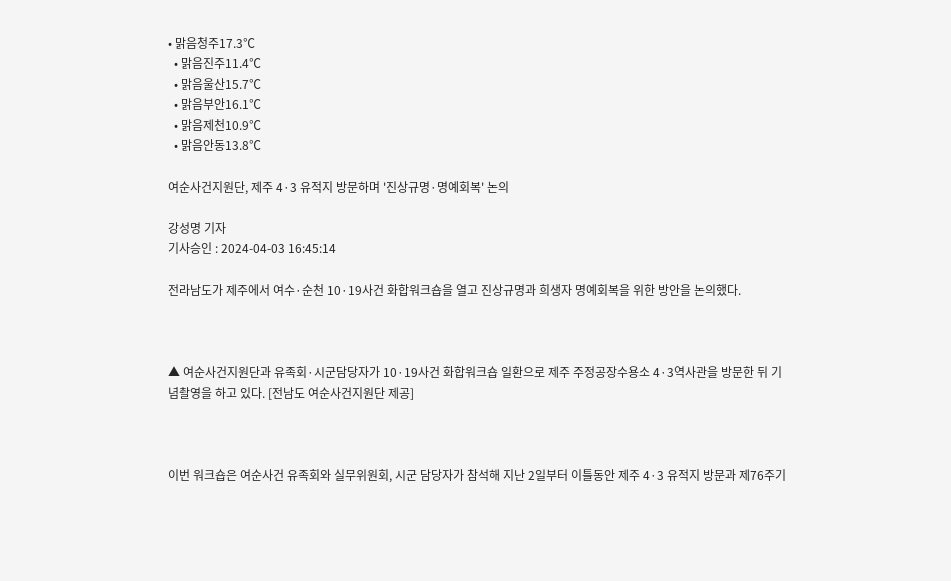• 맑음청주17.3℃
  • 맑음진주11.4℃
  • 맑음울산15.7℃
  • 맑음부안16.1℃
  • 맑음제천10.9℃
  • 맑음안동13.8℃

여순사건지원단, 제주 4·3 유적지 방문하며 '진상규명·명예회복' 논의

강성명 기자
기사승인 : 2024-04-03 16:45:14

전라남도가 제주에서 여수·순천 10·19사건 화합워크숍을 열고 진상규명과 희생자 명예회복을 위한 방안을 논의했다.



▲ 여순사건지원단과 유족회·시군담당자가 10·19사건 화합워크숍 일환으로 제주 주정공장수용소 4·3역사관을 방문한 뒤 기념촬영을 하고 있다. [전남도 여순사건지원단 제공]



이번 워크숍은 여순사건 유족회와 실무위원회, 시군 담당자가 참석해 지난 2일부터 이틀동안 제주 4·3 유적지 방문과 제76주기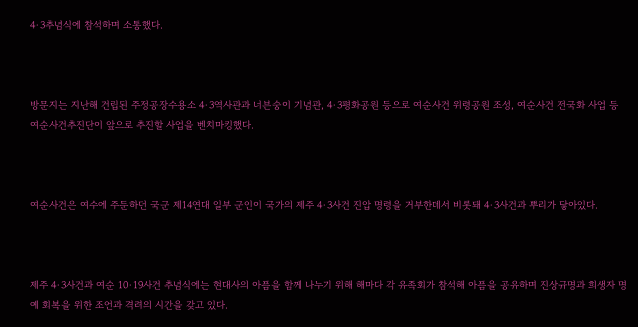4·3추념식에 참석하며 소통했다.



방문지는 지난해 건립된 주정공장수용소 4·3역사관과 너븐숭이 기념관, 4·3평화공원 등으로 여순사건 위령공원 조성, 여순사건 전국화 사업 등 여순사건추진단이 앞으로 추진할 사업을 벤치마킹했다.



여순사건은 여수에 주둔하던 국군 제14연대 일부 군인이 국가의 제주 4·3사건 진압 명령을 거부한데서 비롯돼 4·3사건과 뿌리가 닿아있다.



제주 4·3사건과 여순 10·19사건 추념식에는 현대사의 아픔을 함께 나누기 위해 해마다 각 유족회가 참석해 아픔을 공유하며 진상규명과 희생자 명예 회복을 위한 조언과 격려의 시간을 갖고 있다.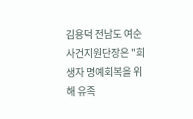김용덕 전남도 여순사건지원단장은 "희생자 명예회복을 위해 유족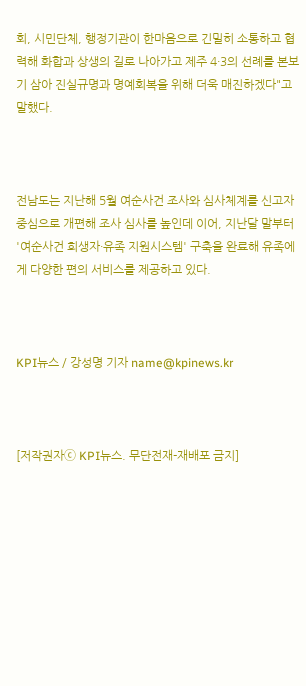회, 시민단체, 행정기관이 한마음으로 긴밀히 소통하고 협력해 화합과 상생의 길로 나아가고 제주 4·3의 선례를 본보기 삼아 진실규명과 명예회복을 위해 더욱 매진하겠다"고 말했다.



전남도는 지난해 5월 여순사건 조사와 심사체계를 신고자 중심으로 개편해 조사 심사를 높인데 이어, 지난달 말부터 '여순사건 희생자·유족 지원시스템' 구축을 완료해 유족에게 다양한 편의 서비스를 제공하고 있다.



KPI뉴스 / 강성명 기자 name@kpinews.kr



[저작권자ⓒ KPI뉴스. 무단전재-재배포 금지]